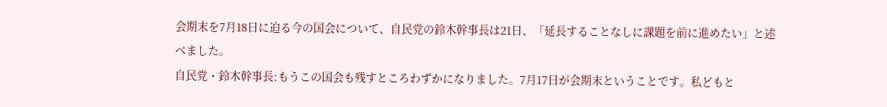会期末を7月18日に迫る今の国会について、自民党の鈴木幹事長は21日、「延長することなしに課題を前に進めたい」と述べました。
自民党・鈴木幹事長:もうこの国会も残すところわずかになりました。7月17日が会期末ということです。私どもと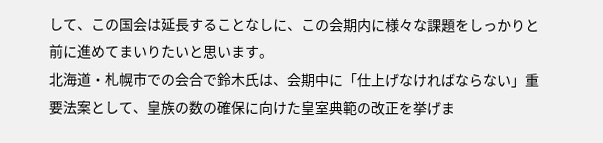して、この国会は延長することなしに、この会期内に様々な課題をしっかりと前に進めてまいりたいと思います。
北海道・札幌市での会合で鈴木氏は、会期中に「仕上げなければならない」重要法案として、皇族の数の確保に向けた皇室典範の改正を挙げま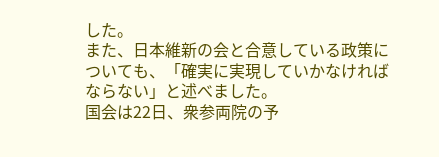した。
また、日本維新の会と合意している政策についても、「確実に実現していかなければならない」と述べました。
国会は22日、衆参両院の予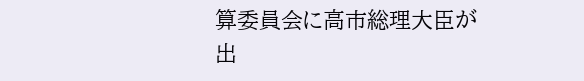算委員会に高市総理大臣が出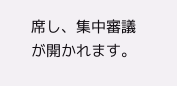席し、集中審議が開かれます。